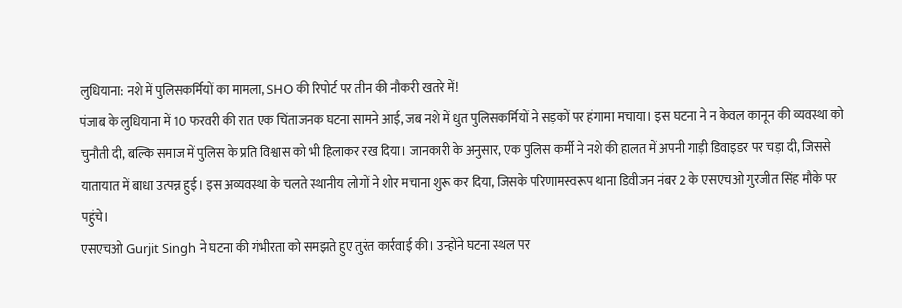लुधियाना: नशे में पुलिसकर्मियों का मामला, SHO की रिपोर्ट पर तीन की नौकरी खतरे में!
पंजाब के लुधियाना में 10 फरवरी की रात एक चिंताजनक घटना सामने आई, जब नशे में धुत पुलिसकर्मियों ने सड़कों पर हंगामा मचाया। इस घटना ने न केवल कानून की व्यवस्था को चुनौती दी, बल्कि समाज में पुलिस के प्रति विश्वास को भी हिलाकर रख दिया। जानकारी के अनुसार, एक पुलिस कर्मी ने नशे की हालत में अपनी गाड़ी डिवाइडर पर चड़ा दी, जिससे यातायात में बाधा उत्पन्न हुई। इस अव्यवस्था के चलते स्थानीय लोगों ने शोर मचाना शुरू कर दिया, जिसके परिणामस्वरूप थाना डिवीजन नंबर 2 के एसएचओ गुरजीत सिंह मौके पर पहुंचे।
एसएचओ Gurjit Singh ने घटना की गंभीरता को समझते हुए तुरंत कार्रवाई की। उन्होंने घटना स्थल पर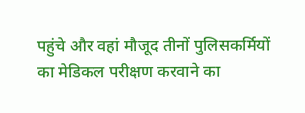पहुंचे और वहां मौजूद तीनों पुलिसकर्मियों का मेडिकल परीक्षण करवाने का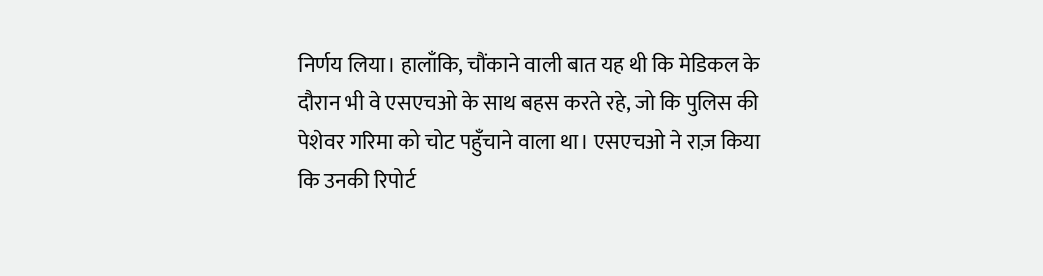निर्णय लिया। हालाँकि, चौंकाने वाली बात यह थी कि मेडिकल के दौरान भी वे एसएचओ के साथ बहस करते रहे, जो कि पुलिस की पेशेवर गरिमा को चोट पहुँचाने वाला था। एसएचओ ने राज़ किया कि उनकी रिपोर्ट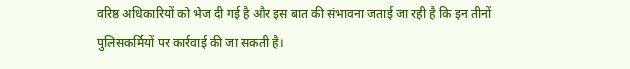वरिष्ठ अधिकारियों को भेज दी गई है और इस बात की संभावना जताई जा रही है कि इन तीनों पुलिसकर्मियों पर कार्रवाई की जा सकती है।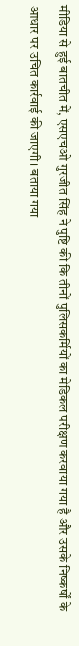मीडिया से हुई बातचीत में, एसएचओ गुरजीत सिंह ने पुष्टि की कि तीनों पुलिसकर्मियों का मेडिकल परीक्षण करवाया गया है और उसके निष्कर्षों के आधार पर उचित कार्रवाई की जाएगी। बताया गया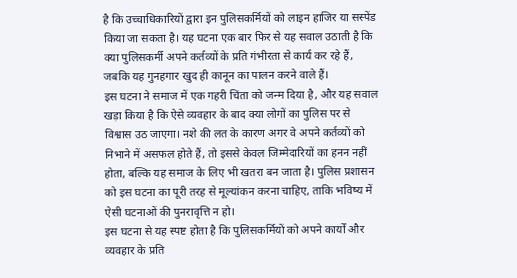है कि उच्चाधिकारियों द्वारा इन पुलिसकर्मियों को लाइन हाजिर या सस्पेंड किया जा सकता है। यह घटना एक बार फिर से यह सवाल उठाती है कि क्या पुलिसकर्मी अपने कर्तव्यों के प्रति गंभीरता से कार्य कर रहे हैं, जबकि यह गुनहगार खुद ही कानून का पालन करने वाले हैं।
इस घटना ने समाज में एक गहरी चिंता को जन्म दिया है, और यह सवाल खड़ा किया है कि ऐसे व्यवहार के बाद क्या लोगों का पुलिस पर से विश्वास उठ जाएगा। नशे की लत के कारण अगर वे अपने कर्तव्यों को निभाने में असफल होते हैं, तो इससे केवल जिम्मेदारियों का हनन नहीं होता, बल्कि यह समाज के लिए भी खतरा बन जाता है। पुलिस प्रशासन को इस घटना का पूरी तरह से मूल्यांकन करना चाहिए, ताकि भविष्य में ऐसी घटनाओं की पुनरावृत्ति न हो।
इस घटना से यह स्पष्ट होता है कि पुलिसकर्मियों को अपने कार्यों और व्यवहार के प्रति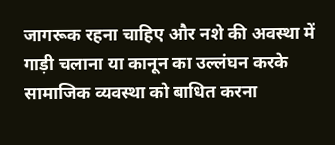जागरूक रहना चाहिए और नशे की अवस्था में गाड़ी चलाना या कानून का उल्लंघन करके सामाजिक व्यवस्था को बाधित करना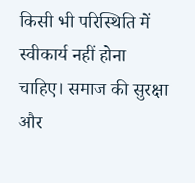किसी भी परिस्थिति में स्वीकार्य नहीं होना चाहिए। समाज की सुरक्षा और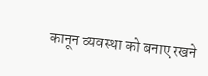कानून व्यवस्था को बनाए रखने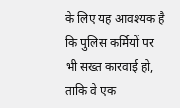के लिए यह आवश्यक है कि पुलिस कर्मियों पर भी सख्त कारवाई हो, ताकि वे एक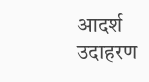आदर्श उदाहरण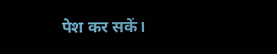पेश कर सकें।